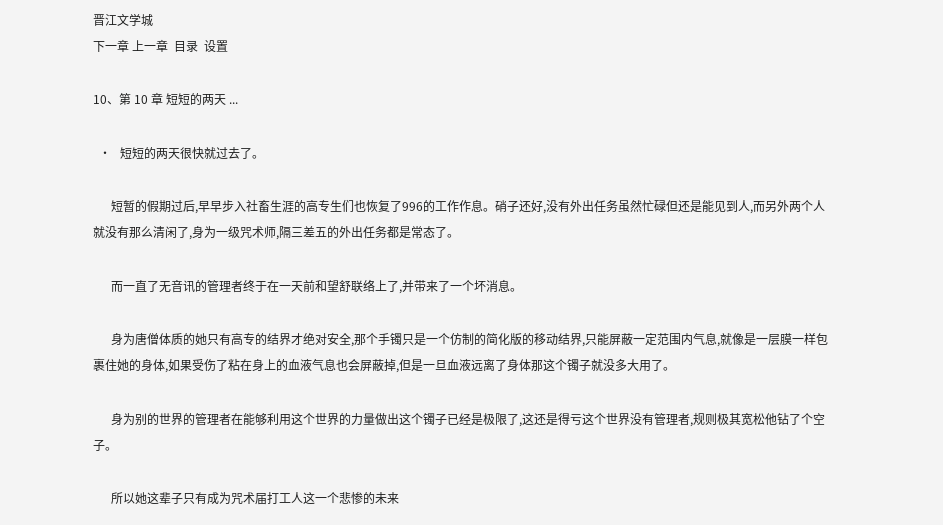晋江文学城
下一章 上一章  目录  设置

10、第 10 章 短短的两天 ...

  •   短短的两天很快就过去了。

      短暂的假期过后,早早步入社畜生涯的高专生们也恢复了996的工作作息。硝子还好,没有外出任务虽然忙碌但还是能见到人,而另外两个人就没有那么清闲了,身为一级咒术师,隔三差五的外出任务都是常态了。

      而一直了无音讯的管理者终于在一天前和望舒联络上了,并带来了一个坏消息。

      身为唐僧体质的她只有高专的结界才绝对安全,那个手镯只是一个仿制的简化版的移动结界,只能屏蔽一定范围内气息,就像是一层膜一样包裹住她的身体,如果受伤了粘在身上的血液气息也会屏蔽掉,但是一旦血液远离了身体那这个镯子就没多大用了。

      身为别的世界的管理者在能够利用这个世界的力量做出这个镯子已经是极限了,这还是得亏这个世界没有管理者,规则极其宽松他钻了个空子。

      所以她这辈子只有成为咒术届打工人这一个悲惨的未来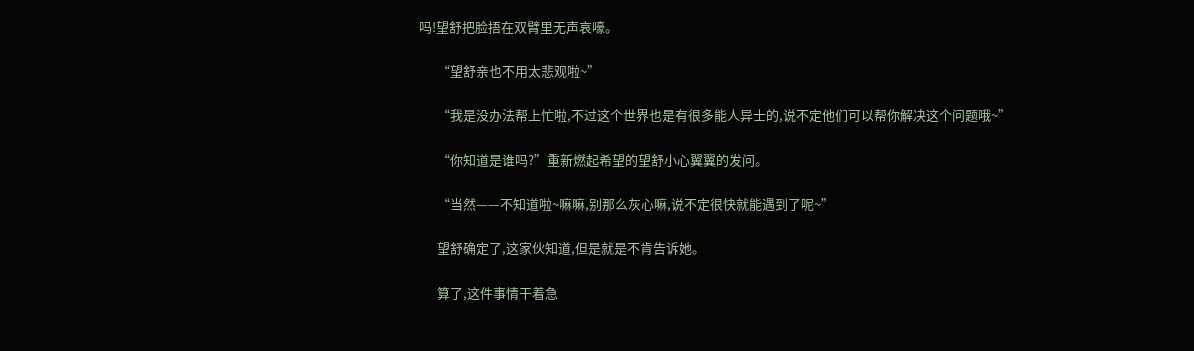吗!望舒把脸捂在双臂里无声哀嚎。

      “望舒亲也不用太悲观啦~”

      “我是没办法帮上忙啦,不过这个世界也是有很多能人异士的,说不定他们可以帮你解决这个问题哦~”

      “你知道是谁吗?”重新燃起希望的望舒小心翼翼的发问。

      “当然——不知道啦~嘛嘛,别那么灰心嘛,说不定很快就能遇到了呢~”

      望舒确定了,这家伙知道,但是就是不肯告诉她。

      算了,这件事情干着急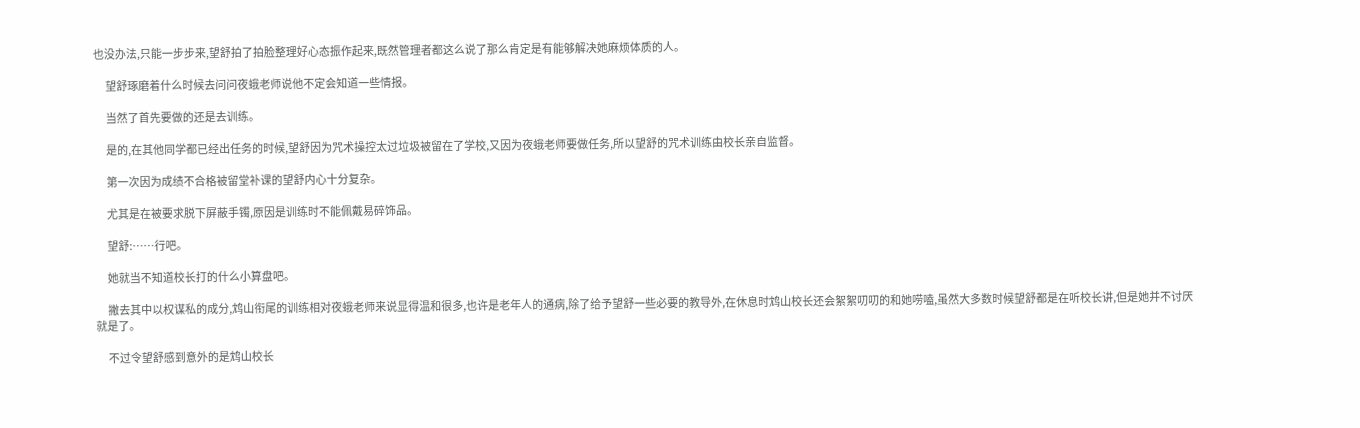也没办法,只能一步步来,望舒拍了拍脸整理好心态振作起来,既然管理者都这么说了那么肯定是有能够解决她麻烦体质的人。

      望舒琢磨着什么时候去问问夜蛾老师说他不定会知道一些情报。

      当然了首先要做的还是去训练。

      是的,在其他同学都已经出任务的时候,望舒因为咒术操控太过垃圾被留在了学校,又因为夜蛾老师要做任务,所以望舒的咒术训练由校长亲自监督。

      第一次因为成绩不合格被留堂补课的望舒内心十分复杂。

      尤其是在被要求脱下屏蔽手镯,原因是训练时不能佩戴易碎饰品。

      望舒:……行吧。

      她就当不知道校长打的什么小算盘吧。

      撇去其中以权谋私的成分,鸩山衔尾的训练相对夜蛾老师来说显得温和很多,也许是老年人的通病,除了给予望舒一些必要的教导外,在休息时鸩山校长还会絮絮叨叨的和她唠嗑,虽然大多数时候望舒都是在听校长讲,但是她并不讨厌就是了。

      不过令望舒感到意外的是鸩山校长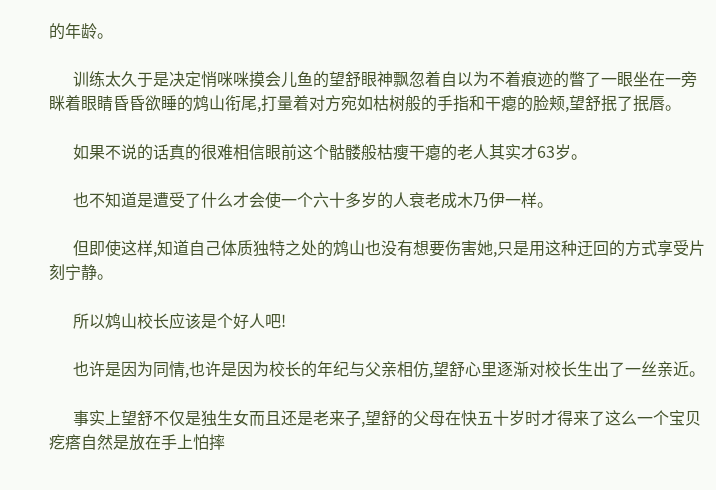的年龄。

      训练太久于是决定悄咪咪摸会儿鱼的望舒眼神飘忽着自以为不着痕迹的瞥了一眼坐在一旁眯着眼睛昏昏欲睡的鸩山衔尾,打量着对方宛如枯树般的手指和干瘪的脸颊,望舒抿了抿唇。

      如果不说的话真的很难相信眼前这个骷髅般枯瘦干瘪的老人其实才63岁。

      也不知道是遭受了什么才会使一个六十多岁的人衰老成木乃伊一样。

      但即使这样,知道自己体质独特之处的鸩山也没有想要伤害她,只是用这种迂回的方式享受片刻宁静。

      所以鸩山校长应该是个好人吧!

      也许是因为同情,也许是因为校长的年纪与父亲相仿,望舒心里逐渐对校长生出了一丝亲近。

      事实上望舒不仅是独生女而且还是老来子,望舒的父母在快五十岁时才得来了这么一个宝贝疙瘩自然是放在手上怕摔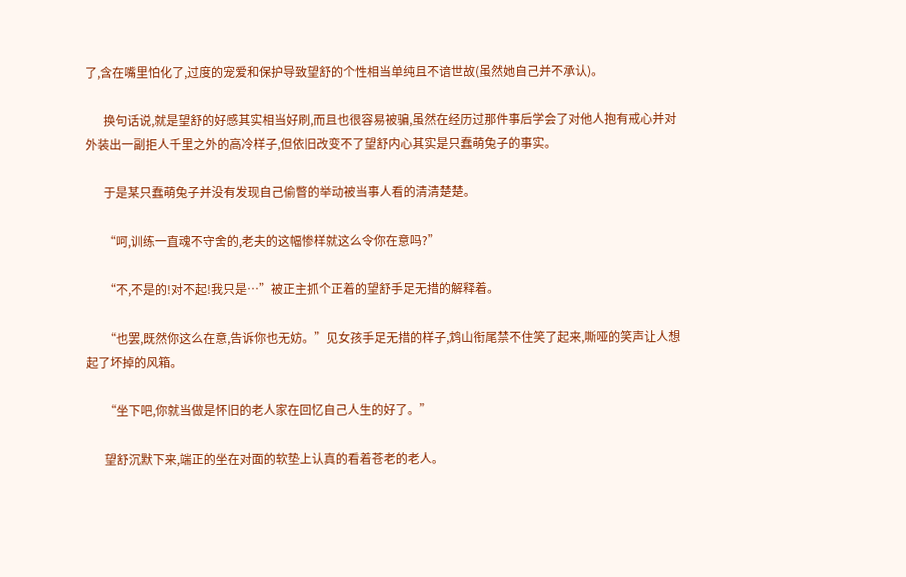了,含在嘴里怕化了,过度的宠爱和保护导致望舒的个性相当单纯且不谙世故(虽然她自己并不承认)。

      换句话说,就是望舒的好感其实相当好刷,而且也很容易被骗,虽然在经历过那件事后学会了对他人抱有戒心并对外装出一副拒人千里之外的高冷样子,但依旧改变不了望舒内心其实是只蠢萌兔子的事实。

      于是某只蠢萌兔子并没有发现自己偷瞥的举动被当事人看的清清楚楚。

      “呵,训练一直魂不守舍的,老夫的这幅惨样就这么令你在意吗?”

      “不,不是的!对不起!我只是…”被正主抓个正着的望舒手足无措的解释着。

      “也罢,既然你这么在意,告诉你也无妨。”见女孩手足无措的样子,鸩山衔尾禁不住笑了起来,嘶哑的笑声让人想起了坏掉的风箱。

      “坐下吧,你就当做是怀旧的老人家在回忆自己人生的好了。”

      望舒沉默下来,端正的坐在对面的软垫上认真的看着苍老的老人。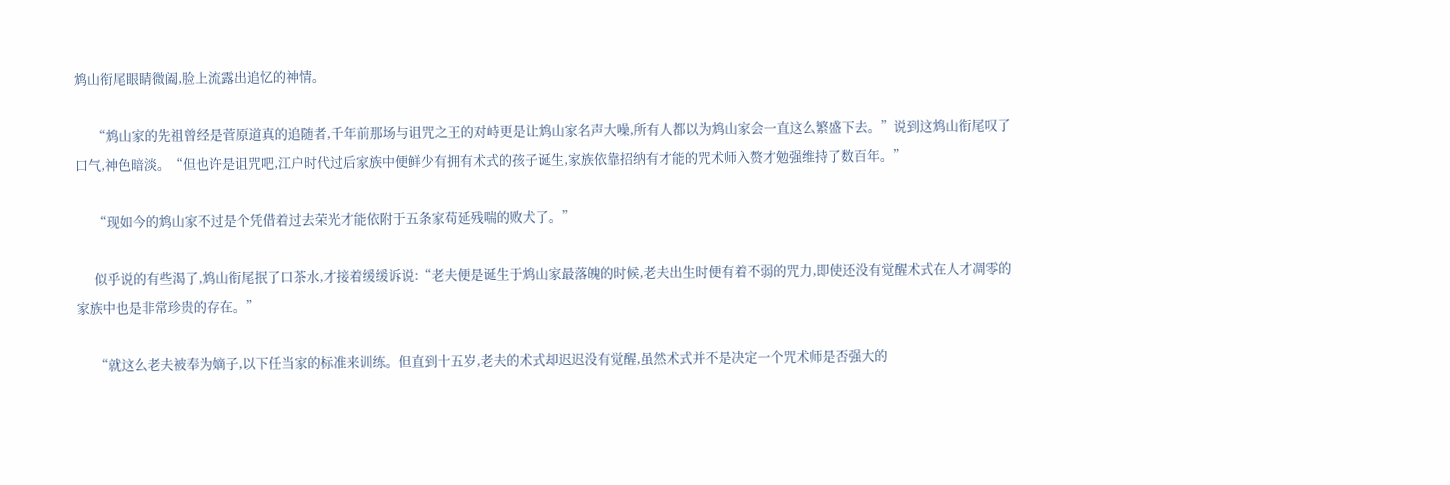鸩山衔尾眼睛微阖,脸上流露出追忆的神情。

      “鸩山家的先祖曾经是菅原道真的追随者,千年前那场与诅咒之王的对峙更是让鸩山家名声大噪,所有人都以为鸩山家会一直这么繁盛下去。”说到这鸩山衔尾叹了口气,神色暗淡。“但也许是诅咒吧,江户时代过后家族中便鲜少有拥有术式的孩子诞生,家族依靠招纳有才能的咒术师入赘才勉强维持了数百年。”

      “现如今的鸩山家不过是个凭借着过去荣光才能依附于五条家苟延残喘的败犬了。”

      似乎说的有些渴了,鸩山衔尾抿了口茶水,才接着缓缓诉说:“老夫便是诞生于鸩山家最落魄的时候,老夫出生时便有着不弱的咒力,即使还没有觉醒术式在人才凋零的家族中也是非常珍贵的存在。”

      “就这么老夫被奉为嫡子,以下任当家的标准来训练。但直到十五岁,老夫的术式却迟迟没有觉醒,虽然术式并不是决定一个咒术师是否强大的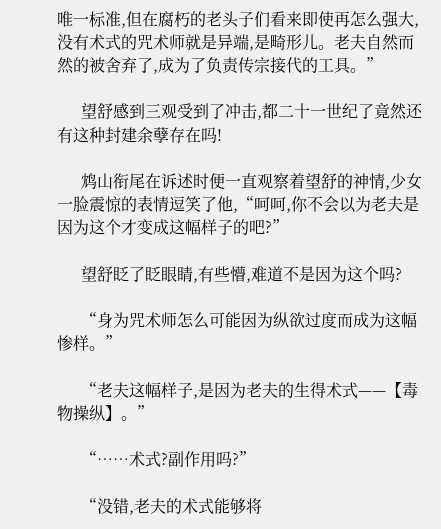唯一标准,但在腐朽的老头子们看来即使再怎么强大,没有术式的咒术师就是异端,是畸形儿。老夫自然而然的被舍弃了,成为了负责传宗接代的工具。”

      望舒感到三观受到了冲击,都二十一世纪了竟然还有这种封建余孽存在吗!

      鸩山衔尾在诉述时便一直观察着望舒的神情,少女一脸震惊的表情逗笑了他,“呵呵,你不会以为老夫是因为这个才变成这幅样子的吧?”

      望舒眨了眨眼睛,有些懵,难道不是因为这个吗?

      “身为咒术师怎么可能因为纵欲过度而成为这幅惨样。”

      “老夫这幅样子,是因为老夫的生得术式——【毒物操纵】。”

      “……术式?副作用吗?”

      “没错,老夫的术式能够将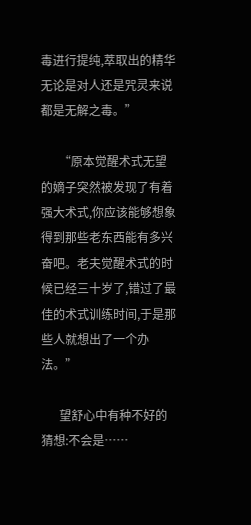毒进行提纯,萃取出的精华无论是对人还是咒灵来说都是无解之毒。”

      “原本觉醒术式无望的嫡子突然被发现了有着强大术式,你应该能够想象得到那些老东西能有多兴奋吧。老夫觉醒术式的时候已经三十岁了,错过了最佳的术式训练时间,于是那些人就想出了一个办法。”

      望舒心中有种不好的猜想:不会是……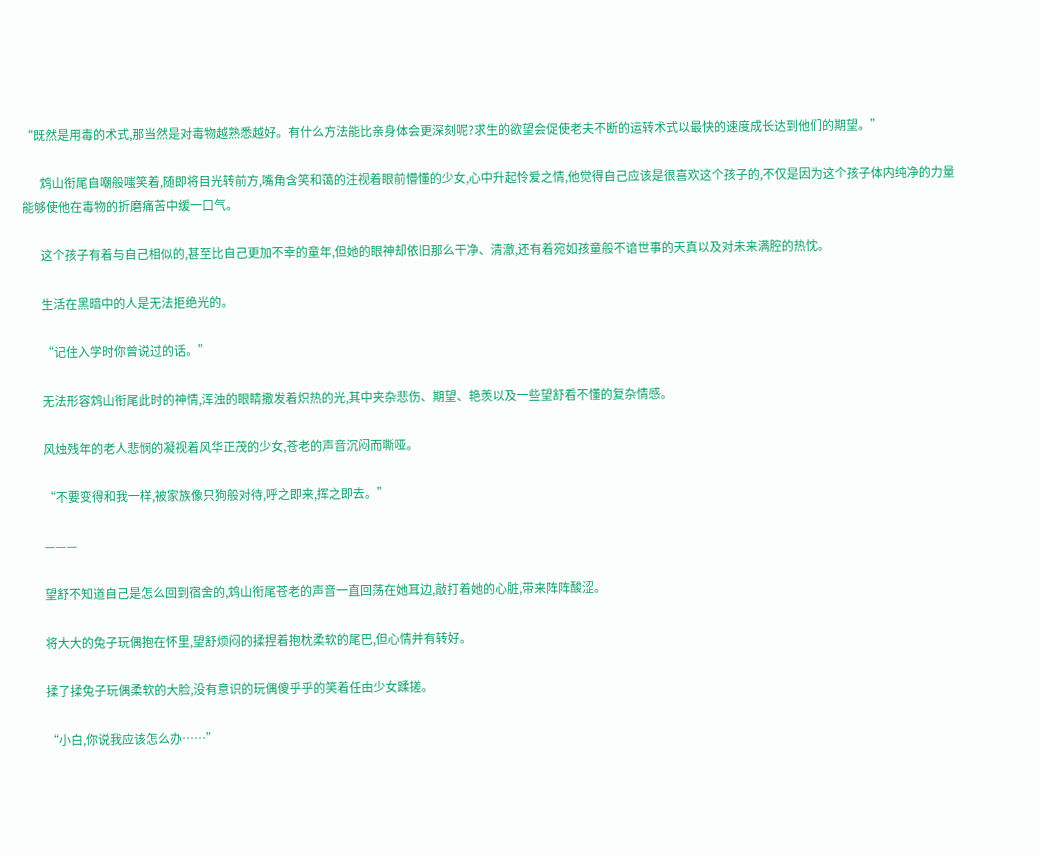“既然是用毒的术式,那当然是对毒物越熟悉越好。有什么方法能比亲身体会更深刻呢?求生的欲望会促使老夫不断的运转术式以最快的速度成长达到他们的期望。”

      鸩山衔尾自嘲般嗤笑着,随即将目光转前方,嘴角含笑和蔼的注视着眼前懵懂的少女,心中升起怜爱之情,他觉得自己应该是很喜欢这个孩子的,不仅是因为这个孩子体内纯净的力量能够使他在毒物的折磨痛苦中缓一口气。

      这个孩子有着与自己相似的,甚至比自己更加不幸的童年,但她的眼神却依旧那么干净、清澈,还有着宛如孩童般不谙世事的天真以及对未来满腔的热忱。

      生活在黑暗中的人是无法拒绝光的。

      “记住入学时你曾说过的话。”

      无法形容鸩山衔尾此时的神情,浑浊的眼睛撒发着炽热的光,其中夹杂悲伤、期望、艳羡以及一些望舒看不懂的复杂情感。

      风烛残年的老人悲悯的凝视着风华正茂的少女,苍老的声音沉闷而嘶哑。

      “不要变得和我一样,被家族像只狗般对待,呼之即来,挥之即去。”

      ———

      望舒不知道自己是怎么回到宿舍的,鸩山衔尾苍老的声音一直回荡在她耳边,敲打着她的心脏,带来阵阵酸涩。

      将大大的兔子玩偶抱在怀里,望舒烦闷的揉捏着抱枕柔软的尾巴,但心情并有转好。

      揉了揉兔子玩偶柔软的大脸,没有意识的玩偶傻乎乎的笑着任由少女蹂搓。

      “小白,你说我应该怎么办……”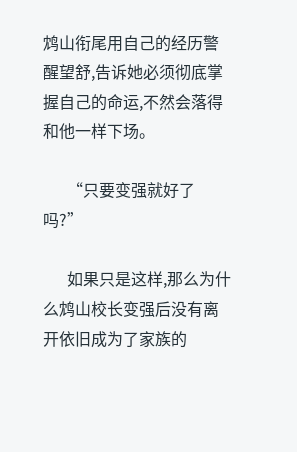鸩山衔尾用自己的经历警醒望舒,告诉她必须彻底掌握自己的命运,不然会落得和他一样下场。

      “只要变强就好了吗?”

      如果只是这样,那么为什么鸩山校长变强后没有离开依旧成为了家族的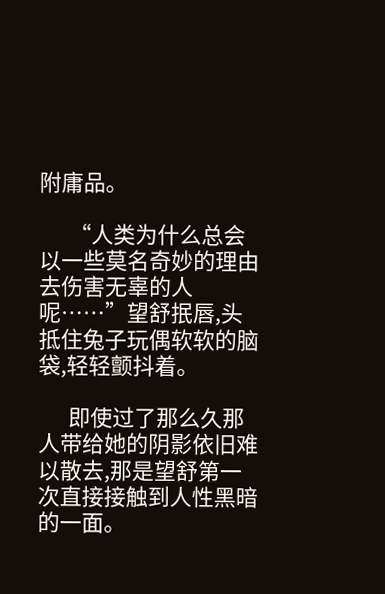附庸品。

      “人类为什么总会以一些莫名奇妙的理由去伤害无辜的人呢……”望舒抿唇,头抵住兔子玩偶软软的脑袋,轻轻颤抖着。

      即使过了那么久那人带给她的阴影依旧难以散去,那是望舒第一次直接接触到人性黑暗的一面。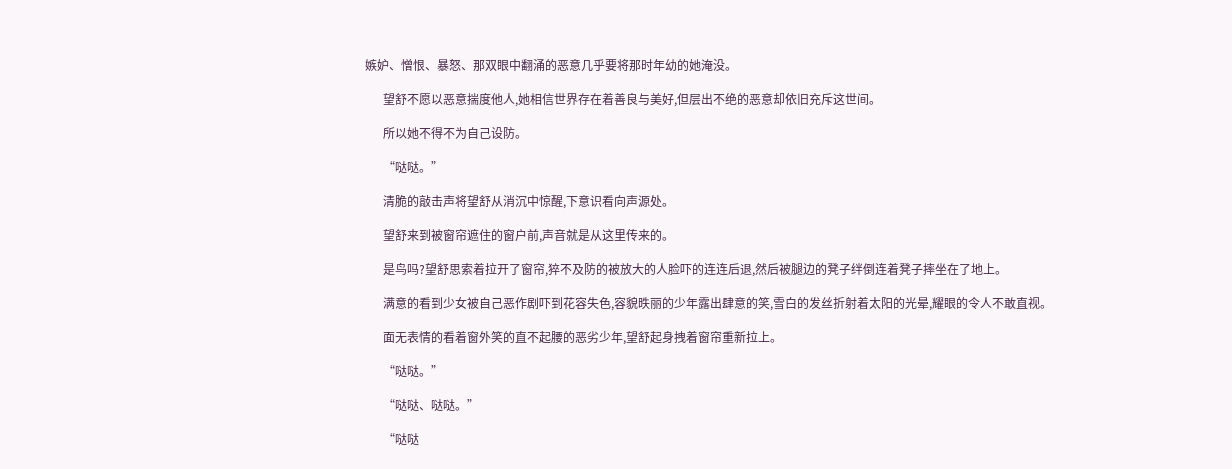嫉妒、憎恨、暴怒、那双眼中翻涌的恶意几乎要将那时年幼的她淹没。

      望舒不愿以恶意揣度他人,她相信世界存在着善良与美好,但层出不绝的恶意却依旧充斥这世间。

      所以她不得不为自己设防。

      “哒哒。”

      清脆的敲击声将望舒从消沉中惊醒,下意识看向声源处。

      望舒来到被窗帘遮住的窗户前,声音就是从这里传来的。

      是鸟吗?望舒思索着拉开了窗帘,猝不及防的被放大的人脸吓的连连后退,然后被腿边的凳子绊倒连着凳子摔坐在了地上。

      满意的看到少女被自己恶作剧吓到花容失色,容貌昳丽的少年露出肆意的笑,雪白的发丝折射着太阳的光晕,耀眼的令人不敢直视。

      面无表情的看着窗外笑的直不起腰的恶劣少年,望舒起身拽着窗帘重新拉上。

      “哒哒。”

      “哒哒、哒哒。”

      “哒哒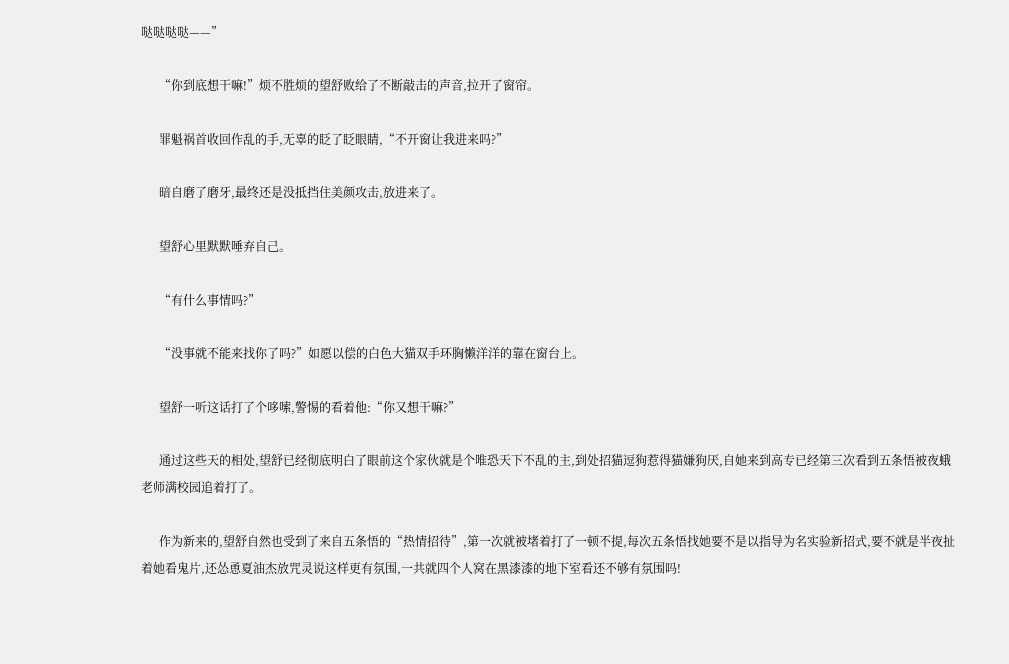哒哒哒哒——”

      “你到底想干嘛!”烦不胜烦的望舒败给了不断敲击的声音,拉开了窗帘。

      罪魁祸首收回作乱的手,无辜的眨了眨眼睛,“不开窗让我进来吗?”

      暗自磨了磨牙,最终还是没抵挡住美颜攻击,放进来了。

      望舒心里默默唾弃自己。

      “有什么事情吗?”

      “没事就不能来找你了吗?”如愿以偿的白色大猫双手环胸懒洋洋的靠在窗台上。

      望舒一听这话打了个哆嗦,警惕的看着他:“你又想干嘛?”

      通过这些天的相处,望舒已经彻底明白了眼前这个家伙就是个唯恐天下不乱的主,到处招猫逗狗惹得猫嫌狗厌,自她来到高专已经第三次看到五条悟被夜蛾老师满校园追着打了。

      作为新来的,望舒自然也受到了来自五条悟的“热情招待”,第一次就被堵着打了一顿不提,每次五条悟找她要不是以指导为名实验新招式,要不就是半夜扯着她看鬼片,还怂恿夏油杰放咒灵说这样更有氛围,一共就四个人窝在黑漆漆的地下室看还不够有氛围吗!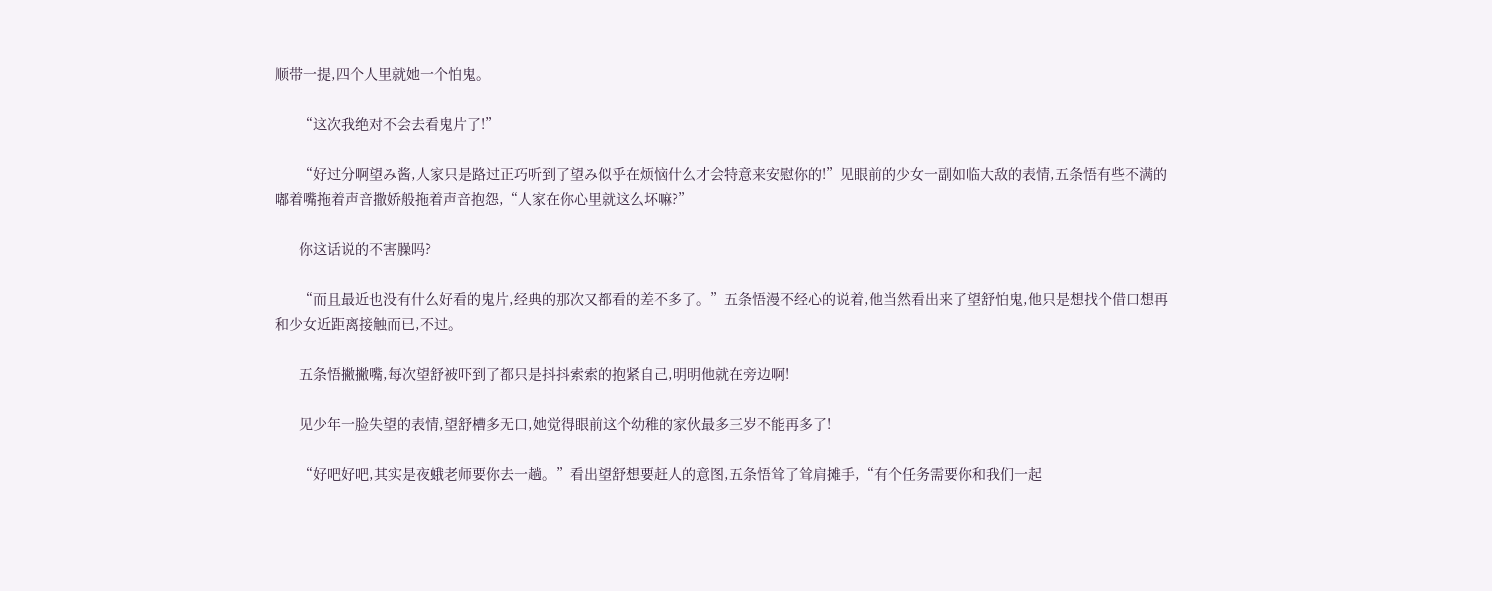顺带一提,四个人里就她一个怕鬼。

      “这次我绝对不会去看鬼片了!”

      “好过分啊望み酱,人家只是路过正巧听到了望み似乎在烦恼什么才会特意来安慰你的!”见眼前的少女一副如临大敌的表情,五条悟有些不满的嘟着嘴拖着声音撒娇般拖着声音抱怨,“人家在你心里就这么坏嘛?”

      你这话说的不害臊吗?

      “而且最近也没有什么好看的鬼片,经典的那次又都看的差不多了。”五条悟漫不经心的说着,他当然看出来了望舒怕鬼,他只是想找个借口想再和少女近距离接触而已,不过。

      五条悟撇撇嘴,每次望舒被吓到了都只是抖抖索索的抱紧自己,明明他就在旁边啊!

      见少年一脸失望的表情,望舒槽多无口,她觉得眼前这个幼稚的家伙最多三岁不能再多了!

      “好吧好吧,其实是夜蛾老师要你去一趟。”看出望舒想要赶人的意图,五条悟耸了耸肩摊手,“有个任务需要你和我们一起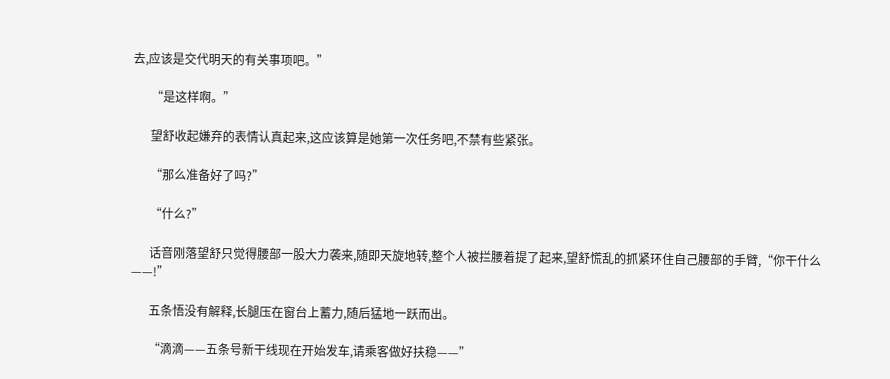去,应该是交代明天的有关事项吧。”

      “是这样啊。”

      望舒收起嫌弃的表情认真起来,这应该算是她第一次任务吧,不禁有些紧张。

      “那么准备好了吗?”

      “什么?”

      话音刚落望舒只觉得腰部一股大力袭来,随即天旋地转,整个人被拦腰着提了起来,望舒慌乱的抓紧环住自己腰部的手臂,“你干什么——!”

      五条悟没有解释,长腿压在窗台上蓄力,随后猛地一跃而出。

      “滴滴——五条号新干线现在开始发车,请乘客做好扶稳——”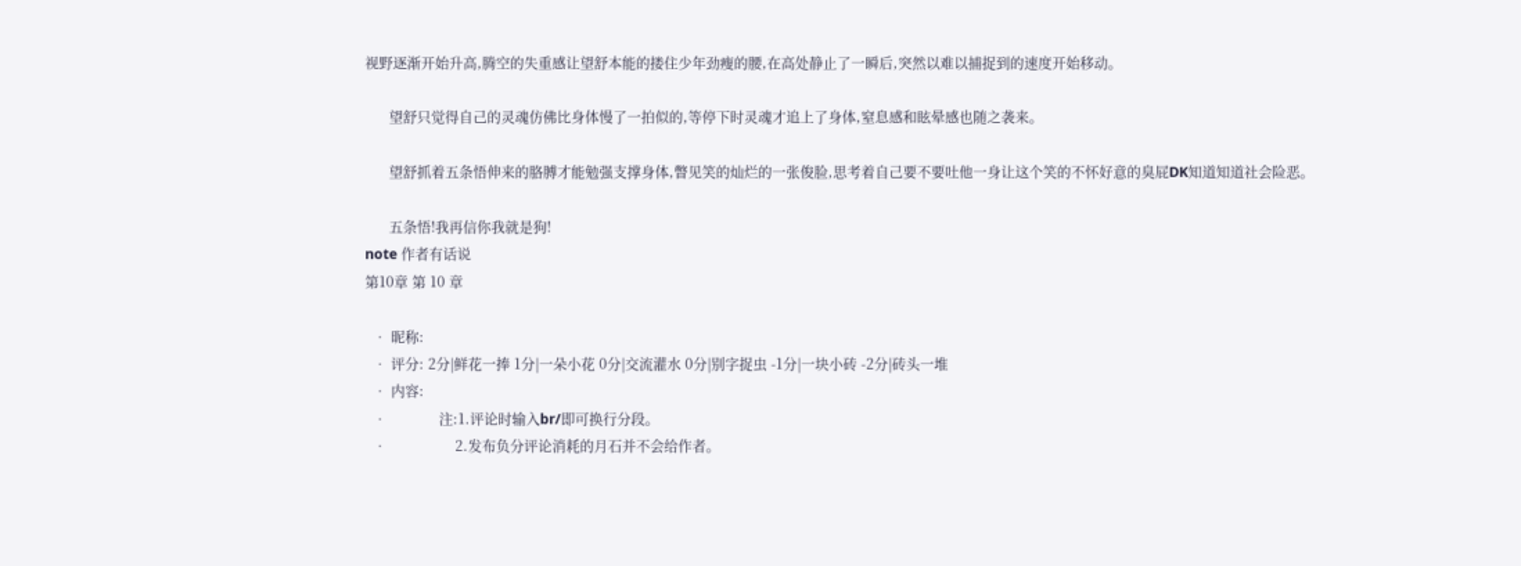视野逐渐开始升高,腾空的失重感让望舒本能的搂住少年劲瘦的腰,在高处静止了一瞬后,突然以难以捕捉到的速度开始移动。

      望舒只觉得自己的灵魂仿佛比身体慢了一拍似的,等停下时灵魂才追上了身体,窒息感和眩晕感也随之袭来。

      望舒抓着五条悟伸来的胳膊才能勉强支撑身体,瞥见笑的灿烂的一张俊脸,思考着自己要不要吐他一身让这个笑的不怀好意的臭屁DK知道知道社会险恶。

      五条悟!我再信你我就是狗!
note 作者有话说
第10章 第 10 章

  • 昵称:
  • 评分: 2分|鲜花一捧 1分|一朵小花 0分|交流灌水 0分|别字捉虫 -1分|一块小砖 -2分|砖头一堆
  • 内容:
  •             注:1.评论时输入br/即可换行分段。
  •                 2.发布负分评论消耗的月石并不会给作者。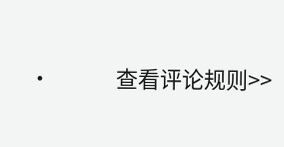•             查看评论规则>>